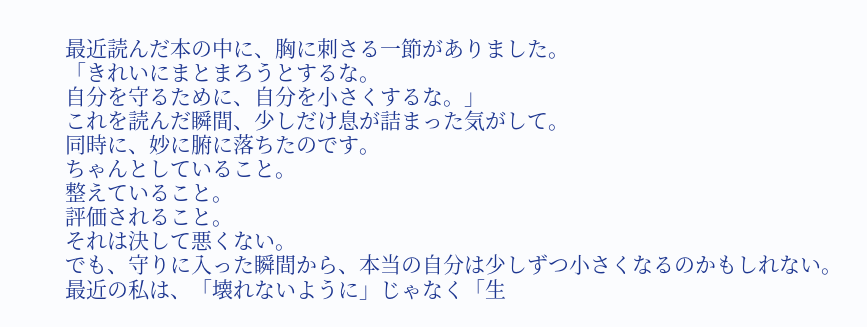最近読んだ本の中に、胸に刺さる一節がありました。
「きれいにまとまろうとするな。
自分を守るために、自分を小さくするな。」
これを読んだ瞬間、少しだけ息が詰まった気がして。
同時に、妙に腑に落ちたのです。
ちゃんとしていること。
整えていること。
評価されること。
それは決して悪くない。
でも、守りに入った瞬間から、本当の自分は少しずつ小さくなるのかもしれない。
最近の私は、「壊れないように」じゃなく「生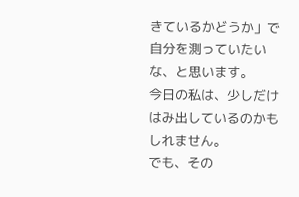きているかどうか」で自分を測っていたいな、と思います。
今日の私は、少しだけはみ出しているのかもしれません。
でも、その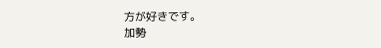方が好きです。
加勢